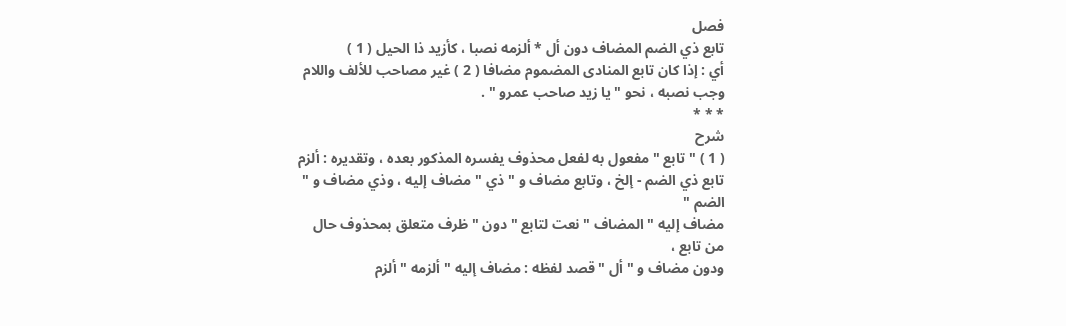فصل
تابع ذي الضم المضاف دون أل * ألزمه نصبا ، كأزيد ذا الحيل ( 1 )
أي : إذا كان تابع المنادى المضموم مضافا ( 2 ) غير مصاحب للألف واللام
وجب نصبه ، نحو " يا زيد صاحب عمرو " .
* * *
شرح
( 1 ) " تابع " مفعول به لفعل محذوف يفسره المذكور بعده ، وتقديره : ألزم
تابع ذي الضم - إلخ ، وتابع مضاف و " ذي " مضاف إليه ، وذي مضاف و " الضم "
مضاف إليه " المضاف " نعت لتابع " دون " ظرف متعلق بمحذوف حال من تابع ،
ودون مضاف و " أل " قصد لفظه : مضاف إليه " ألزمه " ألزم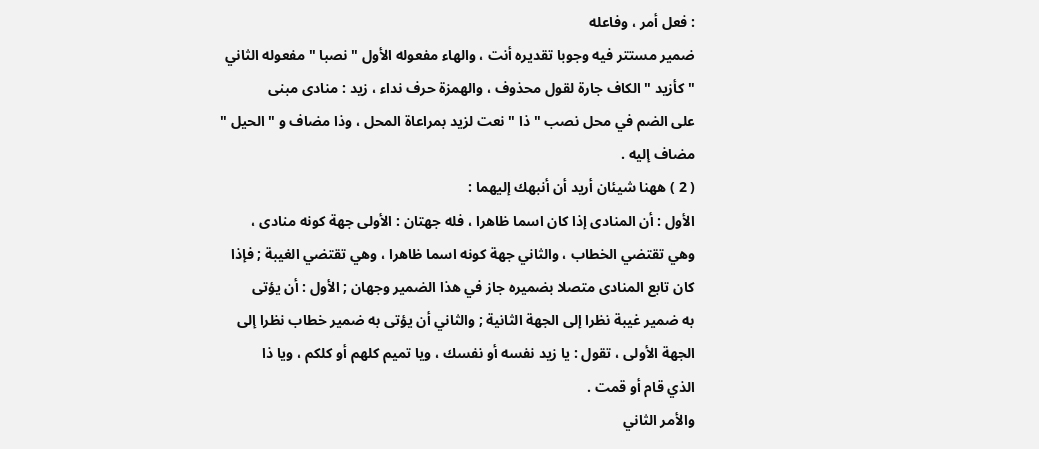: فعل أمر ، وفاعله
ضمير مستتر فيه وجوبا تقديره أنت ، والهاء مفعوله الأول " نصبا " مفعوله الثاني
" كأزيد " الكاف جارة لقول محذوف ، والهمزة حرف نداء ، زيد : منادى مبنى
على الضم في محل نصب " ذا " نعت لزيد بمراعاة المحل ، وذا مضاف و " الحيل "
مضاف إليه .
( 2 ) ههنا شيئان أريد أن أنبهك إليهما :
الأول : أن المنادى إذا كان اسما ظاهرا ، فله جهتان : الأولى جهة كونه منادى ،
وهي تقتضي الخطاب ، والثاني جهة كونه اسما ظاهرا ، وهي تقتضي الغيبة ; فإذا
كان تابع المنادى متصلا بضميره جاز في هذا الضمير وجهان ; الأول : أن يؤتى
به ضمير غيبة نظرا إلى الجهة الثانية ; والثاني أن يؤتى به ضمير خطاب نظرا إلى
الجهة الأولى ، تقول : يا زيد نفسه أو نفسك ، ويا تميم كلهم أو كلكم ، ويا ذا
الذي قام أو قمت .
والأمر الثاني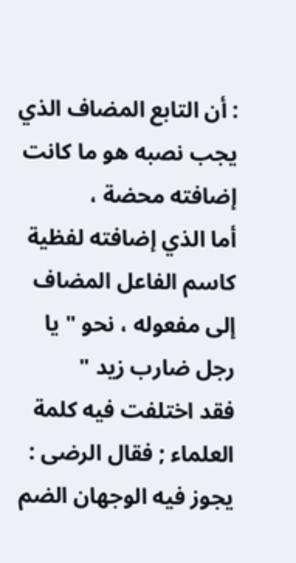: أن التابع المضاف الذي يجب نصبه هو ما كانت إضافته محضة ،
أما الذي إضافته لفظية كاسم الفاعل المضاف إلى مفعوله ، نحو " يا رجل ضارب زيد "
فقد اختلفت فيه كلمة العلماء ; فقال الرضى : يجوز فيه الوجهان الضم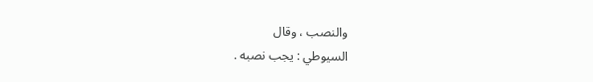والنصب ، وقال
السيوطي : يجب نصبه .